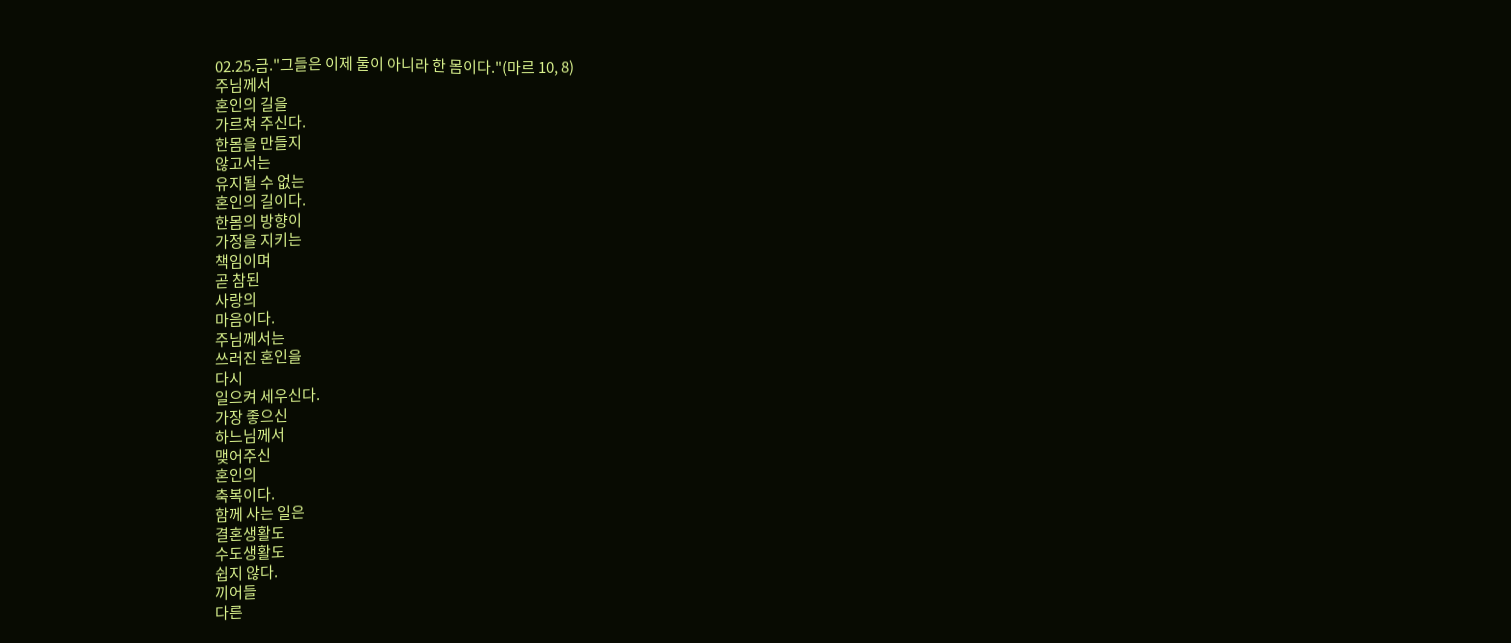02.25.금."그들은 이제 둘이 아니라 한 몸이다."(마르 10, 8)
주님께서
혼인의 길을
가르쳐 주신다.
한몸을 만들지
않고서는
유지될 수 없는
혼인의 길이다.
한몸의 방향이
가정을 지키는
책임이며
곧 참된
사랑의
마음이다.
주님께서는
쓰러진 혼인을
다시
일으켜 세우신다.
가장 좋으신
하느님께서
맺어주신
혼인의
축복이다.
함께 사는 일은
결혼생활도
수도생활도
쉽지 않다.
끼어들
다른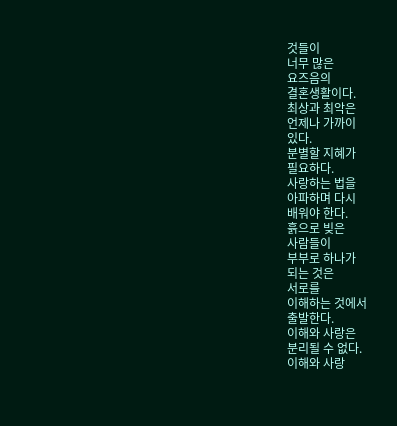것들이
너무 많은
요즈음의
결혼생활이다.
최상과 최악은
언제나 가까이
있다.
분별할 지혜가
필요하다.
사랑하는 법을
아파하며 다시
배워야 한다.
흙으로 빚은
사람들이
부부로 하나가
되는 것은
서로를
이해하는 것에서
출발한다.
이해와 사랑은
분리될 수 없다.
이해와 사랑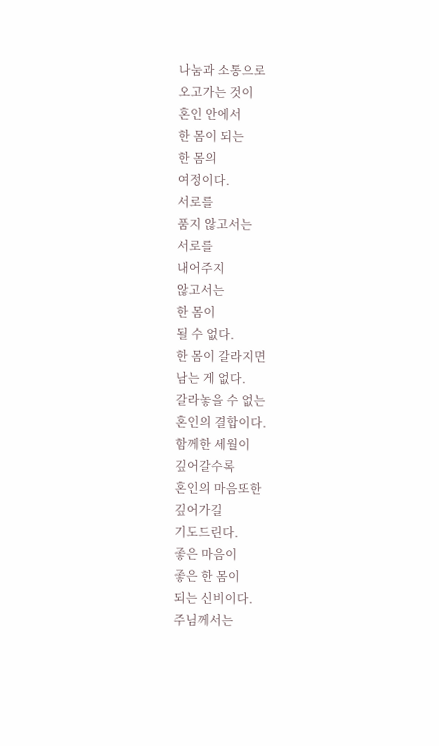나눔과 소통으로
오고가는 것이
혼인 안에서
한 몸이 되는
한 몸의
여정이다.
서로를
품지 않고서는
서로를
내어주지
않고서는
한 몸이
될 수 없다.
한 몸이 갈라지면
남는 게 없다.
갈라놓을 수 없는
혼인의 결합이다.
함께한 세월이
깊어갈수록
혼인의 마음또한
깊어가길
기도드린다.
좋은 마음이
좋은 한 몸이
되는 신비이다.
주님께서는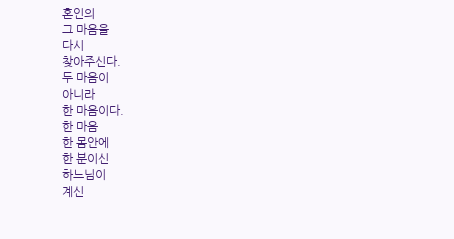혼인의
그 마음을
다시
찾아주신다.
두 마음이
아니라
한 마음이다.
한 마음
한 몸안에
한 분이신
하느님이
계신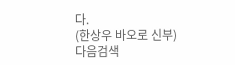다.
(한상우 바오로 신부)
다음검색